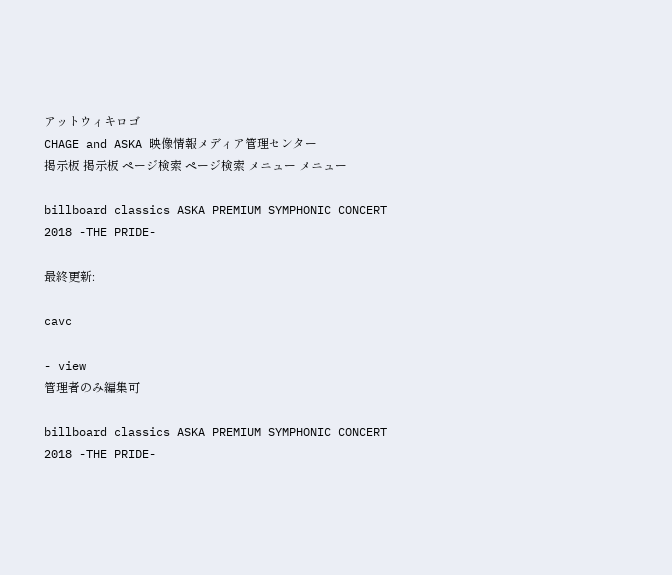アットウィキロゴ
CHAGE and ASKA 映像情報メディア管理センター
掲示板 掲示板 ページ検索 ページ検索 メニュー メニュー

billboard classics ASKA PREMIUM SYMPHONIC CONCERT 2018 -THE PRIDE-

最終更新:

cavc

- view
管理者のみ編集可

billboard classics ASKA PREMIUM SYMPHONIC CONCERT 2018 -THE PRIDE-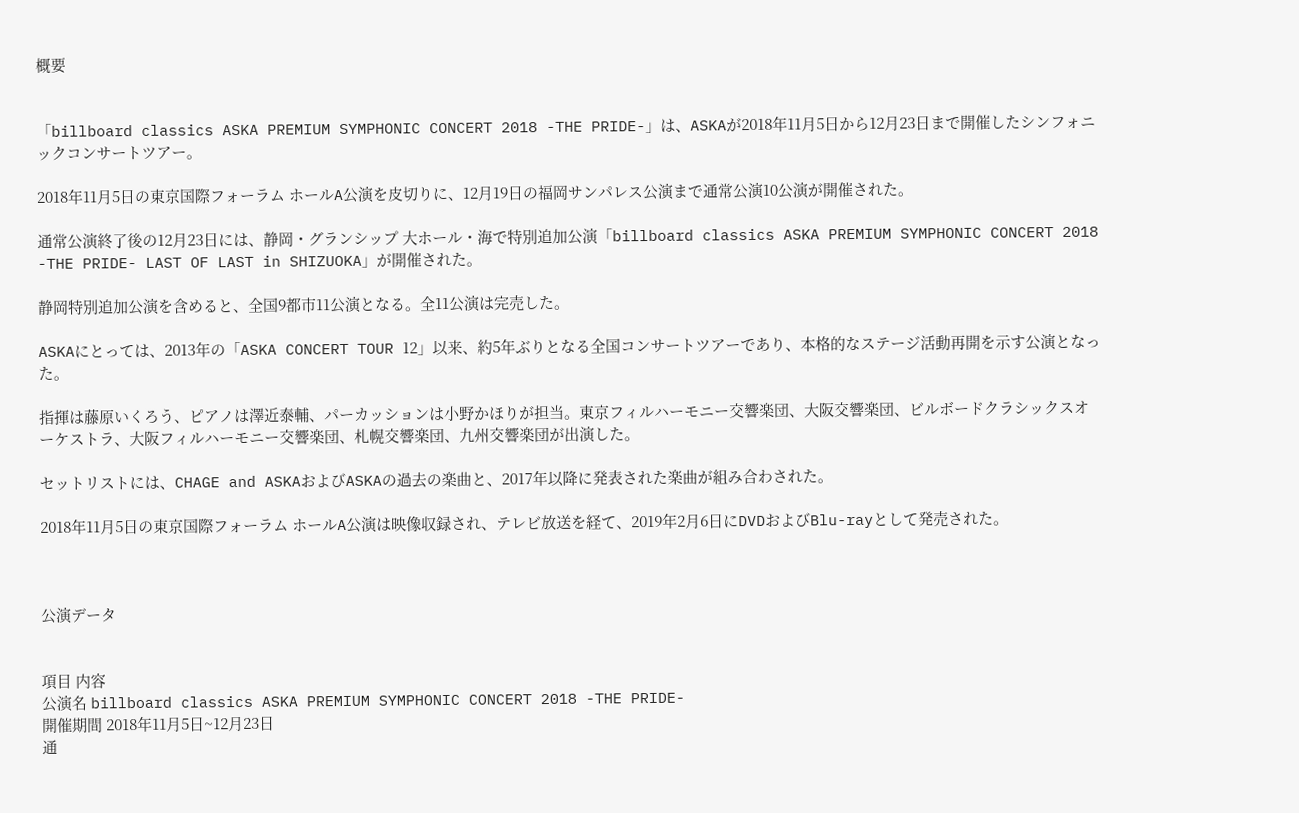概要


「billboard classics ASKA PREMIUM SYMPHONIC CONCERT 2018 -THE PRIDE-」は、ASKAが2018年11月5日から12月23日まで開催したシンフォニックコンサートツアー。

2018年11月5日の東京国際フォーラム ホールA公演を皮切りに、12月19日の福岡サンパレス公演まで通常公演10公演が開催された。

通常公演終了後の12月23日には、静岡・グランシップ 大ホール・海で特別追加公演「billboard classics ASKA PREMIUM SYMPHONIC CONCERT 2018 -THE PRIDE- LAST OF LAST in SHIZUOKA」が開催された。

静岡特別追加公演を含めると、全国9都市11公演となる。全11公演は完売した。

ASKAにとっては、2013年の「ASKA CONCERT TOUR 12」以来、約5年ぶりとなる全国コンサートツアーであり、本格的なステージ活動再開を示す公演となった。

指揮は藤原いくろう、ピアノは澤近泰輔、パーカッションは小野かほりが担当。東京フィルハーモニー交響楽団、大阪交響楽団、ビルボードクラシックスオーケストラ、大阪フィルハーモニー交響楽団、札幌交響楽団、九州交響楽団が出演した。

セットリストには、CHAGE and ASKAおよびASKAの過去の楽曲と、2017年以降に発表された楽曲が組み合わされた。

2018年11月5日の東京国際フォーラム ホールA公演は映像収録され、テレビ放送を経て、2019年2月6日にDVDおよびBlu-rayとして発売された。



公演データ


項目 内容
公演名 billboard classics ASKA PREMIUM SYMPHONIC CONCERT 2018 -THE PRIDE-
開催期間 2018年11月5日~12月23日
通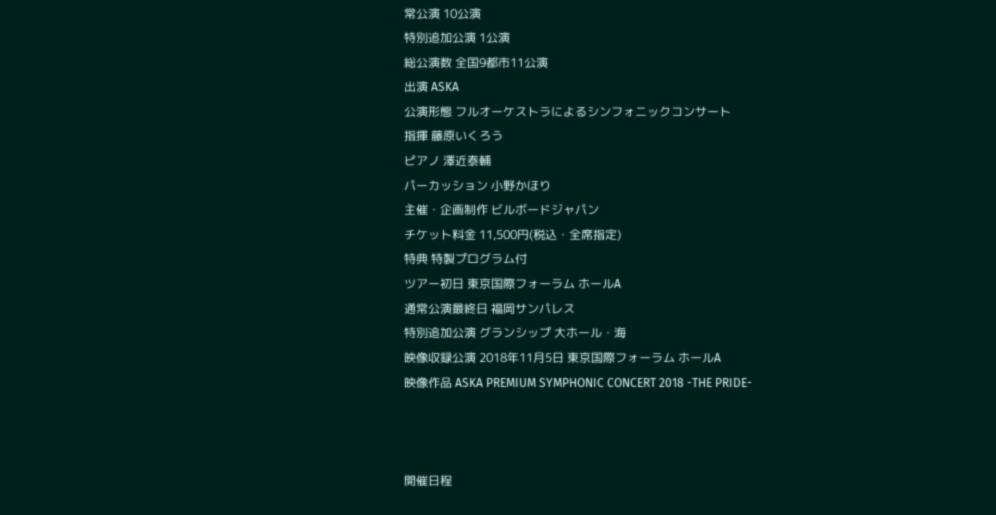常公演 10公演
特別追加公演 1公演
総公演数 全国9都市11公演
出演 ASKA
公演形態 フルオーケストラによるシンフォニックコンサート
指揮 藤原いくろう
ピアノ 澤近泰輔
パーカッション 小野かほり
主催・企画制作 ビルボードジャパン
チケット料金 11,500円(税込・全席指定)
特典 特製プログラム付
ツアー初日 東京国際フォーラム ホールA
通常公演最終日 福岡サンパレス
特別追加公演 グランシップ 大ホール・海
映像収録公演 2018年11月5日 東京国際フォーラム ホールA
映像作品 ASKA PREMIUM SYMPHONIC CONCERT 2018 -THE PRIDE-



開催日程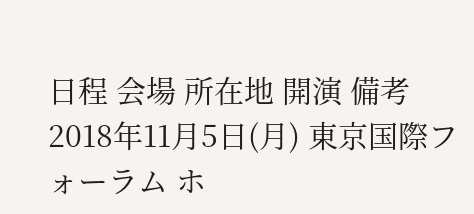日程 会場 所在地 開演 備考
2018年11月5日(月) 東京国際フォーラム ホ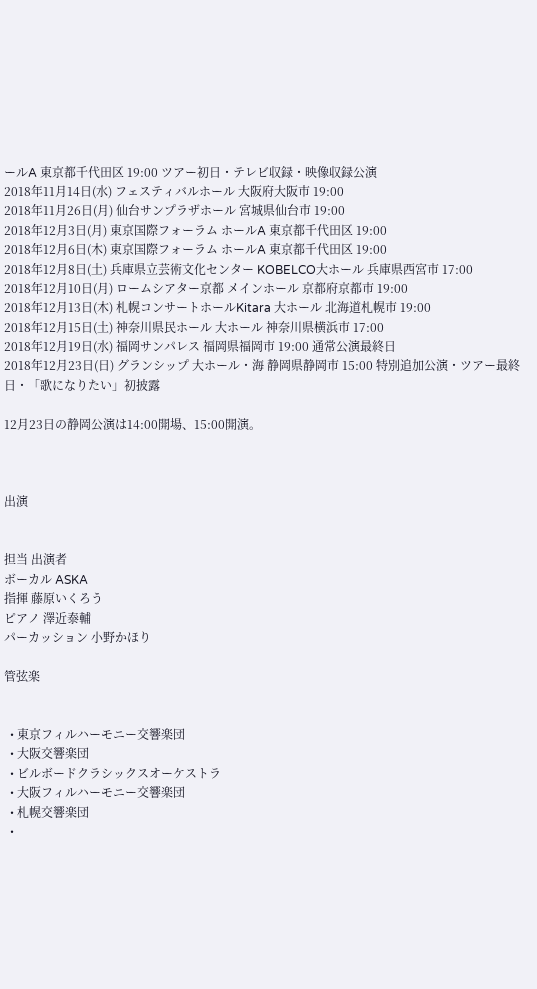ールA 東京都千代田区 19:00 ツアー初日・テレビ収録・映像収録公演
2018年11月14日(水) フェスティバルホール 大阪府大阪市 19:00
2018年11月26日(月) 仙台サンプラザホール 宮城県仙台市 19:00
2018年12月3日(月) 東京国際フォーラム ホールA 東京都千代田区 19:00
2018年12月6日(木) 東京国際フォーラム ホールA 東京都千代田区 19:00
2018年12月8日(土) 兵庫県立芸術文化センター KOBELCO大ホール 兵庫県西宮市 17:00
2018年12月10日(月) ロームシアター京都 メインホール 京都府京都市 19:00
2018年12月13日(木) 札幌コンサートホールKitara 大ホール 北海道札幌市 19:00
2018年12月15日(土) 神奈川県民ホール 大ホール 神奈川県横浜市 17:00
2018年12月19日(水) 福岡サンパレス 福岡県福岡市 19:00 通常公演最終日
2018年12月23日(日) グランシップ 大ホール・海 静岡県静岡市 15:00 特別追加公演・ツアー最終日・「歌になりたい」初披露

12月23日の静岡公演は14:00開場、15:00開演。



出演


担当 出演者
ボーカル ASKA
指揮 藤原いくろう
ピアノ 澤近泰輔
パーカッション 小野かほり

管弦楽


  • 東京フィルハーモニー交響楽団
  • 大阪交響楽団
  • ビルボードクラシックスオーケストラ
  • 大阪フィルハーモニー交響楽団
  • 札幌交響楽団
  •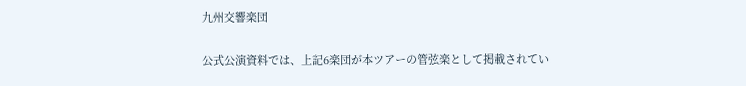九州交響楽団

公式公演資料では、上記6楽団が本ツアーの管弦楽として掲載されてい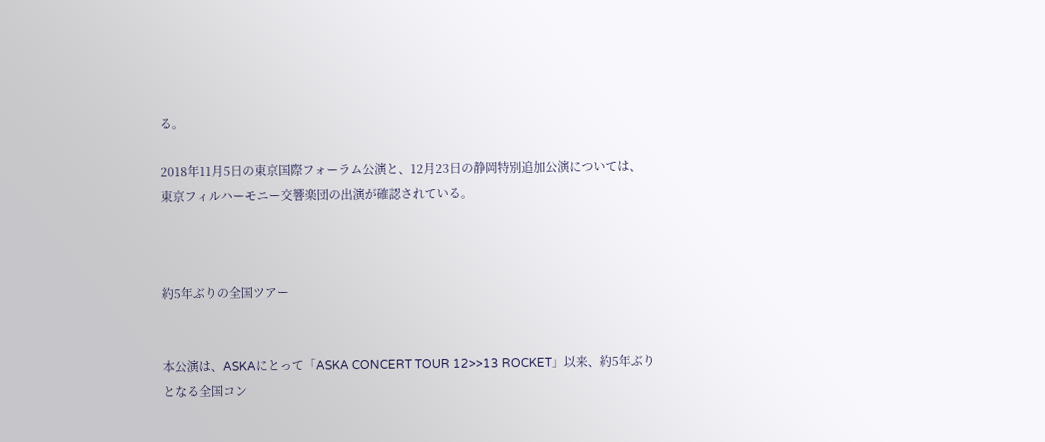る。

2018年11月5日の東京国際フォーラム公演と、12月23日の静岡特別追加公演については、東京フィルハーモニー交響楽団の出演が確認されている。



約5年ぶりの全国ツアー


本公演は、ASKAにとって「ASKA CONCERT TOUR 12>>13 ROCKET」以来、約5年ぶりとなる全国コン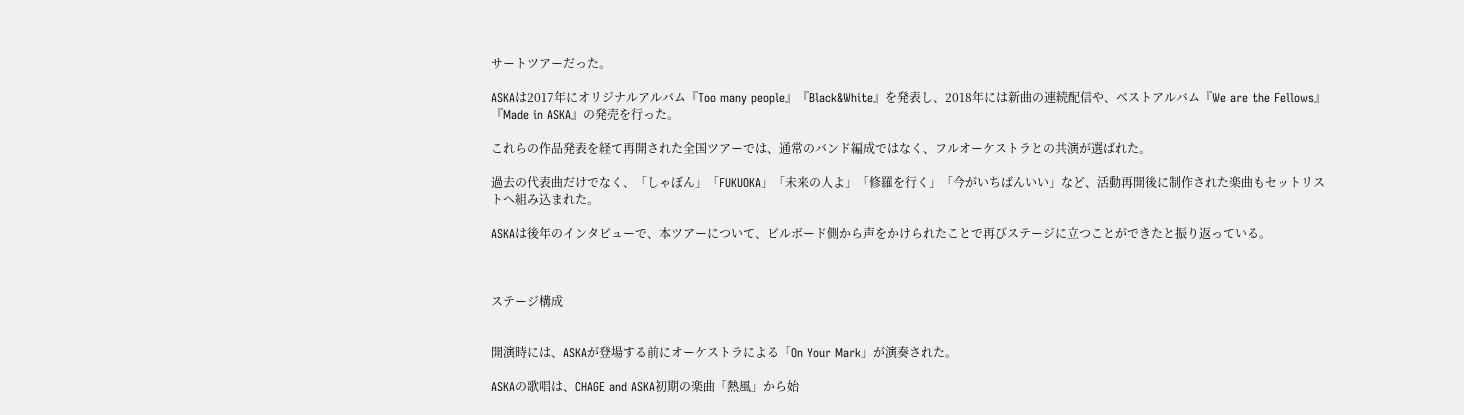サートツアーだった。

ASKAは2017年にオリジナルアルバム『Too many people』『Black&White』を発表し、2018年には新曲の連続配信や、ベストアルバム『We are the Fellows』『Made in ASKA』の発売を行った。

これらの作品発表を経て再開された全国ツアーでは、通常のバンド編成ではなく、フルオーケストラとの共演が選ばれた。

過去の代表曲だけでなく、「しゃぼん」「FUKUOKA」「未来の人よ」「修羅を行く」「今がいちばんいい」など、活動再開後に制作された楽曲もセットリストへ組み込まれた。

ASKAは後年のインタビューで、本ツアーについて、ビルボード側から声をかけられたことで再びステージに立つことができたと振り返っている。



ステージ構成


開演時には、ASKAが登場する前にオーケストラによる「On Your Mark」が演奏された。

ASKAの歌唱は、CHAGE and ASKA初期の楽曲「熱風」から始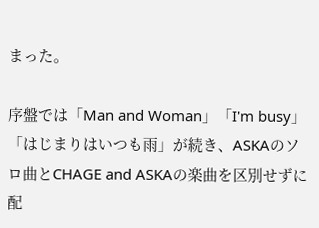まった。

序盤では「Man and Woman」「I'm busy」「はじまりはいつも雨」が続き、ASKAのソロ曲とCHAGE and ASKAの楽曲を区別せずに配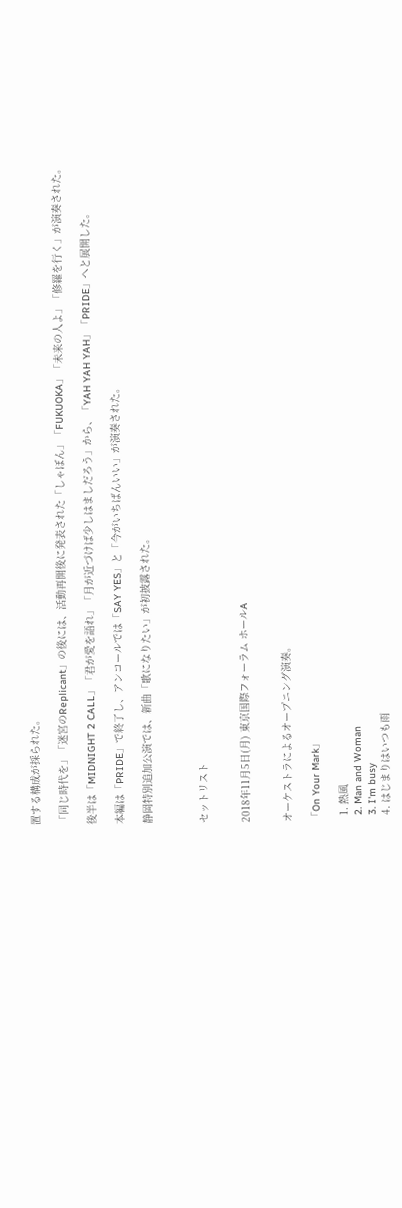置する構成が採られた。

「同じ時代を」「迷宮のReplicant」の後には、活動再開後に発表された「しゃぼん」「FUKUOKA」「未来の人よ」「修羅を行く」が演奏された。

後半は「MIDNIGHT 2 CALL」「君が愛を語れ」「月が近づけば少しはましだろう」から、「YAH YAH YAH」「PRIDE」へと展開した。

本編は「PRIDE」で終了し、アンコールでは「SAY YES」と「今がいちばんいい」が演奏された。

静岡特別追加公演では、新曲「歌になりたい」が初披露された。



セットリスト


2018年11月5日(月) 東京国際フォーラム ホールA


オーケストラによるオープニング演奏。

「On Your Mark」

  1. 熱風
  2. Man and Woman
  3. I'm busy
  4. はじまりはいつも雨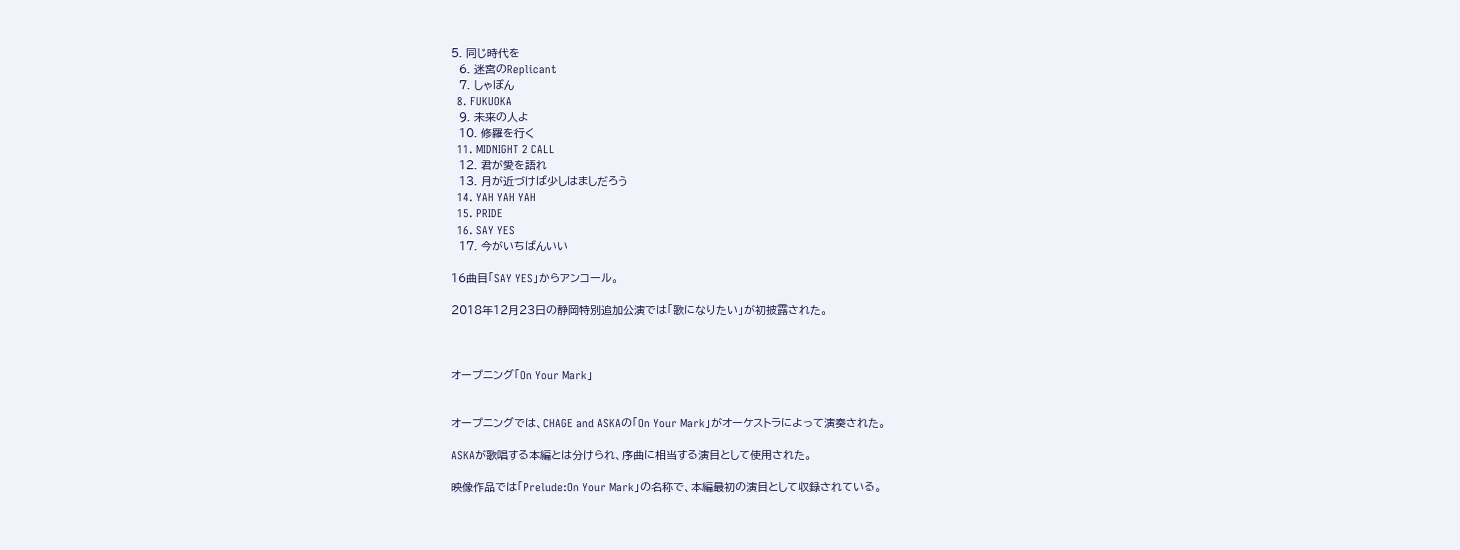5. 同じ時代を
  6. 迷宮のReplicant
  7. しゃぼん
  8. FUKUOKA
  9. 未来の人よ
  10. 修羅を行く
  11. MIDNIGHT 2 CALL
  12. 君が愛を語れ
  13. 月が近づけば少しはましだろう
  14. YAH YAH YAH
  15. PRIDE
  16. SAY YES
  17. 今がいちばんいい

16曲目「SAY YES」からアンコール。

2018年12月23日の静岡特別追加公演では「歌になりたい」が初披露された。



オープニング「On Your Mark」


オープニングでは、CHAGE and ASKAの「On Your Mark」がオーケストラによって演奏された。

ASKAが歌唱する本編とは分けられ、序曲に相当する演目として使用された。

映像作品では「Prelude:On Your Mark」の名称で、本編最初の演目として収録されている。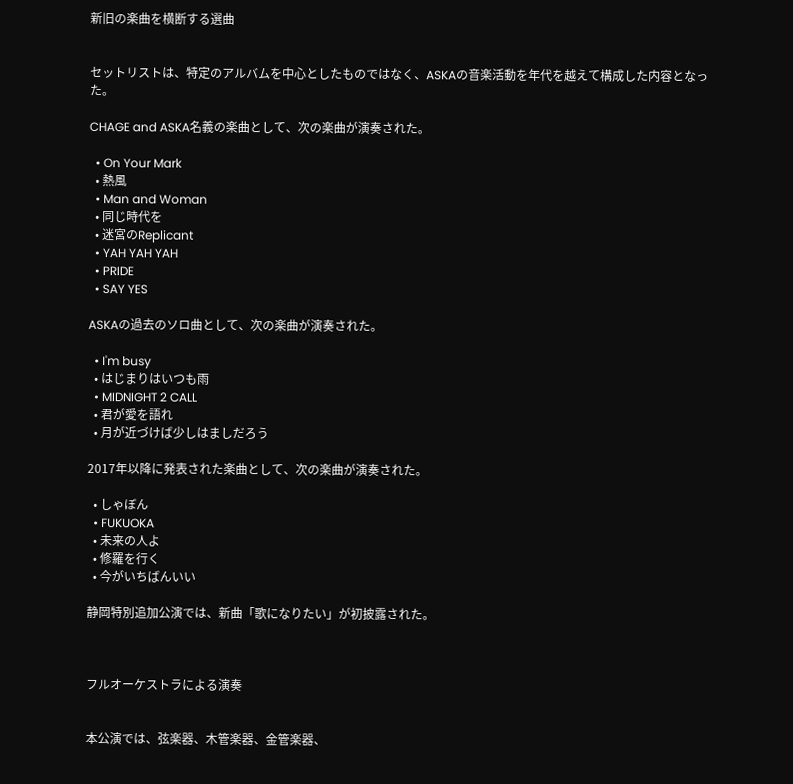新旧の楽曲を横断する選曲


セットリストは、特定のアルバムを中心としたものではなく、ASKAの音楽活動を年代を越えて構成した内容となった。

CHAGE and ASKA名義の楽曲として、次の楽曲が演奏された。

  • On Your Mark
  • 熱風
  • Man and Woman
  • 同じ時代を
  • 迷宮のReplicant
  • YAH YAH YAH
  • PRIDE
  • SAY YES

ASKAの過去のソロ曲として、次の楽曲が演奏された。

  • I'm busy
  • はじまりはいつも雨
  • MIDNIGHT 2 CALL
  • 君が愛を語れ
  • 月が近づけば少しはましだろう

2017年以降に発表された楽曲として、次の楽曲が演奏された。

  • しゃぼん
  • FUKUOKA
  • 未来の人よ
  • 修羅を行く
  • 今がいちばんいい

静岡特別追加公演では、新曲「歌になりたい」が初披露された。



フルオーケストラによる演奏


本公演では、弦楽器、木管楽器、金管楽器、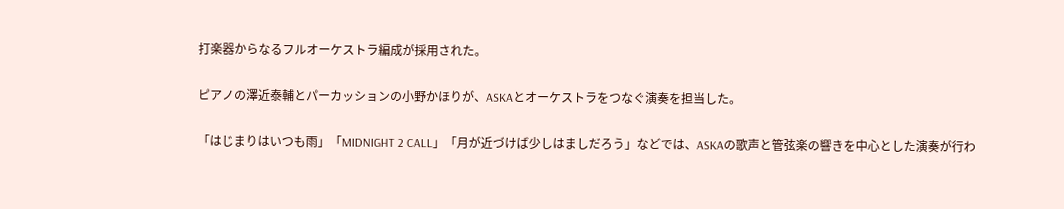打楽器からなるフルオーケストラ編成が採用された。

ピアノの澤近泰輔とパーカッションの小野かほりが、ASKAとオーケストラをつなぐ演奏を担当した。

「はじまりはいつも雨」「MIDNIGHT 2 CALL」「月が近づけば少しはましだろう」などでは、ASKAの歌声と管弦楽の響きを中心とした演奏が行わ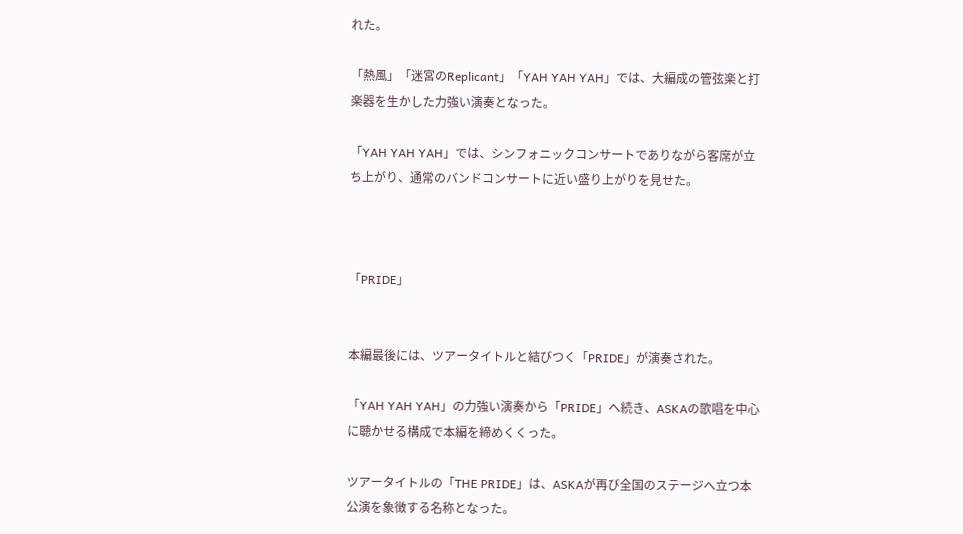れた。

「熱風」「迷宮のReplicant」「YAH YAH YAH」では、大編成の管弦楽と打楽器を生かした力強い演奏となった。

「YAH YAH YAH」では、シンフォニックコンサートでありながら客席が立ち上がり、通常のバンドコンサートに近い盛り上がりを見せた。



「PRIDE」


本編最後には、ツアータイトルと結びつく「PRIDE」が演奏された。

「YAH YAH YAH」の力強い演奏から「PRIDE」へ続き、ASKAの歌唱を中心に聴かせる構成で本編を締めくくった。

ツアータイトルの「THE PRIDE」は、ASKAが再び全国のステージへ立つ本公演を象徴する名称となった。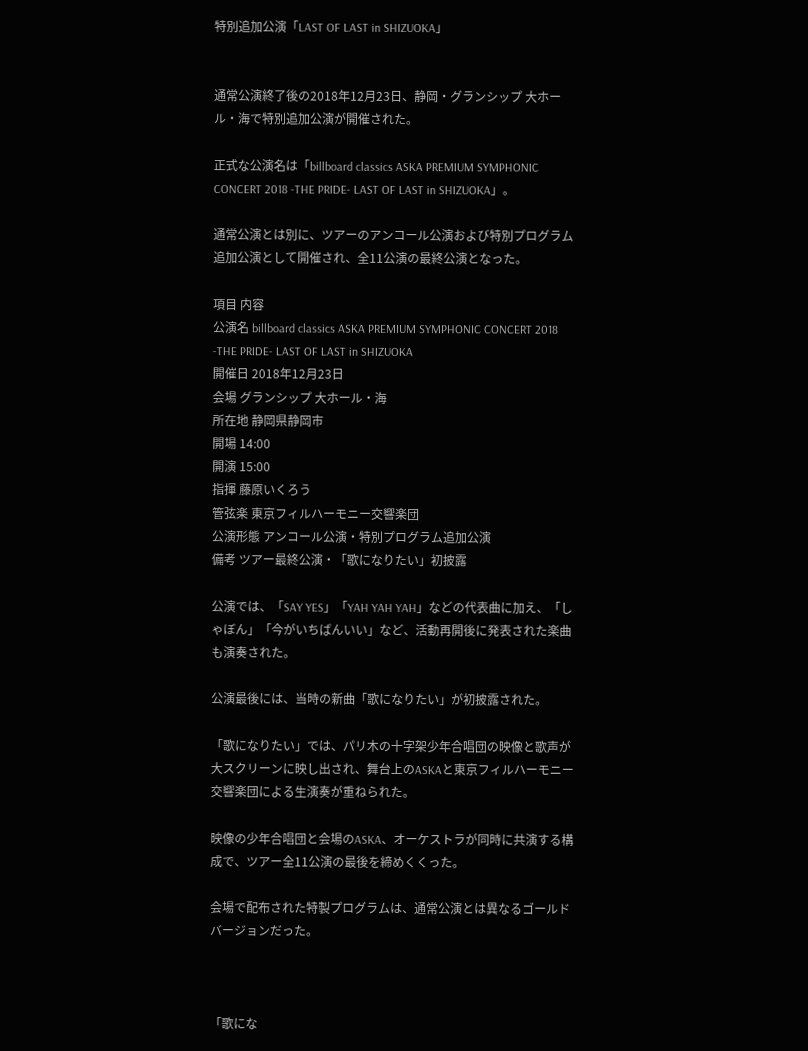特別追加公演「LAST OF LAST in SHIZUOKA」


通常公演終了後の2018年12月23日、静岡・グランシップ 大ホール・海で特別追加公演が開催された。

正式な公演名は「billboard classics ASKA PREMIUM SYMPHONIC CONCERT 2018 -THE PRIDE- LAST OF LAST in SHIZUOKA」。

通常公演とは別に、ツアーのアンコール公演および特別プログラム追加公演として開催され、全11公演の最終公演となった。

項目 内容
公演名 billboard classics ASKA PREMIUM SYMPHONIC CONCERT 2018 -THE PRIDE- LAST OF LAST in SHIZUOKA
開催日 2018年12月23日
会場 グランシップ 大ホール・海
所在地 静岡県静岡市
開場 14:00
開演 15:00
指揮 藤原いくろう
管弦楽 東京フィルハーモニー交響楽団
公演形態 アンコール公演・特別プログラム追加公演
備考 ツアー最終公演・「歌になりたい」初披露

公演では、「SAY YES」「YAH YAH YAH」などの代表曲に加え、「しゃぼん」「今がいちばんいい」など、活動再開後に発表された楽曲も演奏された。

公演最後には、当時の新曲「歌になりたい」が初披露された。

「歌になりたい」では、パリ木の十字架少年合唱団の映像と歌声が大スクリーンに映し出され、舞台上のASKAと東京フィルハーモニー交響楽団による生演奏が重ねられた。

映像の少年合唱団と会場のASKA、オーケストラが同時に共演する構成で、ツアー全11公演の最後を締めくくった。

会場で配布された特製プログラムは、通常公演とは異なるゴールドバージョンだった。



「歌にな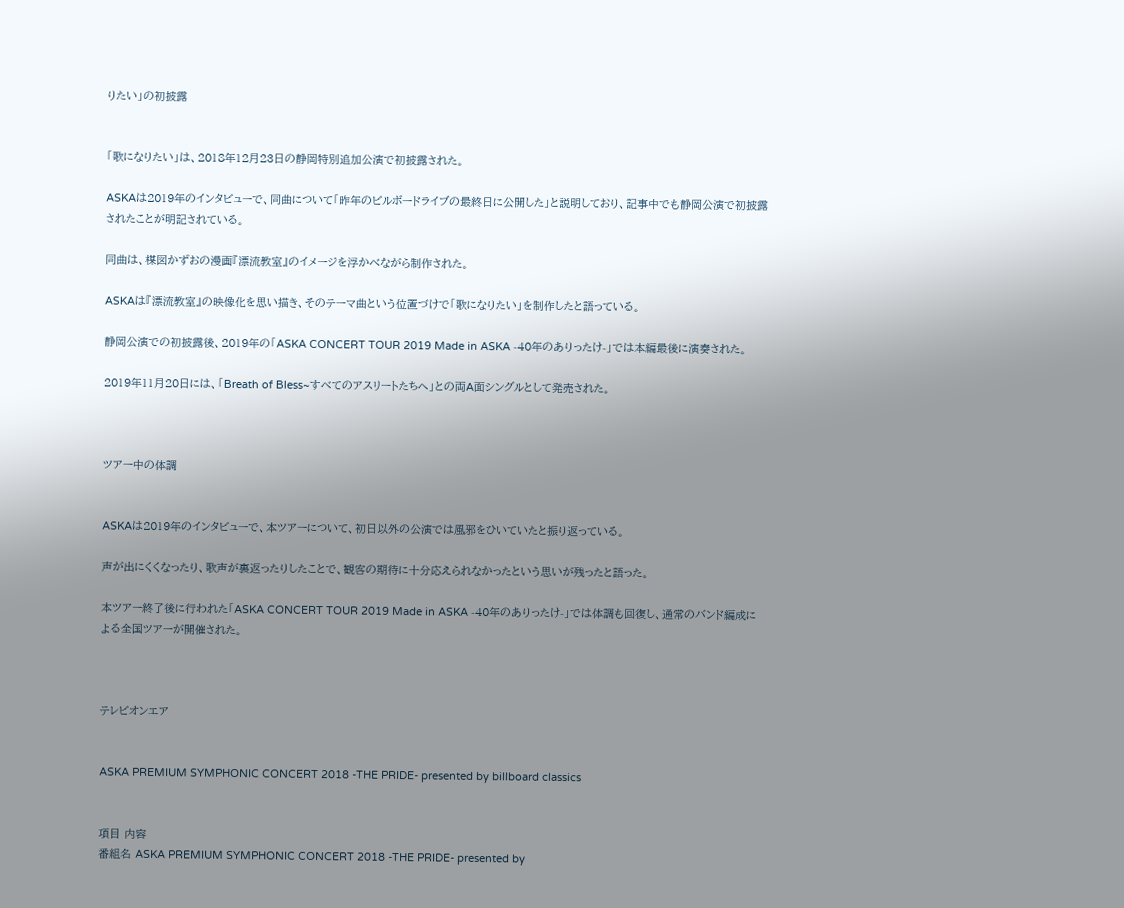りたい」の初披露


「歌になりたい」は、2018年12月23日の静岡特別追加公演で初披露された。

ASKAは2019年のインタビューで、同曲について「昨年のビルボードライブの最終日に公開した」と説明しており、記事中でも静岡公演で初披露されたことが明記されている。

同曲は、楳図かずおの漫画『漂流教室』のイメージを浮かべながら制作された。

ASKAは『漂流教室』の映像化を思い描き、そのテーマ曲という位置づけで「歌になりたい」を制作したと語っている。

静岡公演での初披露後、2019年の「ASKA CONCERT TOUR 2019 Made in ASKA -40年のありったけ-」では本編最後に演奏された。

2019年11月20日には、「Breath of Bless~すべてのアスリートたちへ」との両A面シングルとして発売された。



ツアー中の体調


ASKAは2019年のインタビューで、本ツアーについて、初日以外の公演では風邪をひいていたと振り返っている。

声が出にくくなったり、歌声が裏返ったりしたことで、観客の期待に十分応えられなかったという思いが残ったと語った。

本ツアー終了後に行われた「ASKA CONCERT TOUR 2019 Made in ASKA -40年のありったけ-」では体調も回復し、通常のバンド編成による全国ツアーが開催された。



テレビオンエア


ASKA PREMIUM SYMPHONIC CONCERT 2018 -THE PRIDE- presented by billboard classics


項目 内容
番組名 ASKA PREMIUM SYMPHONIC CONCERT 2018 -THE PRIDE- presented by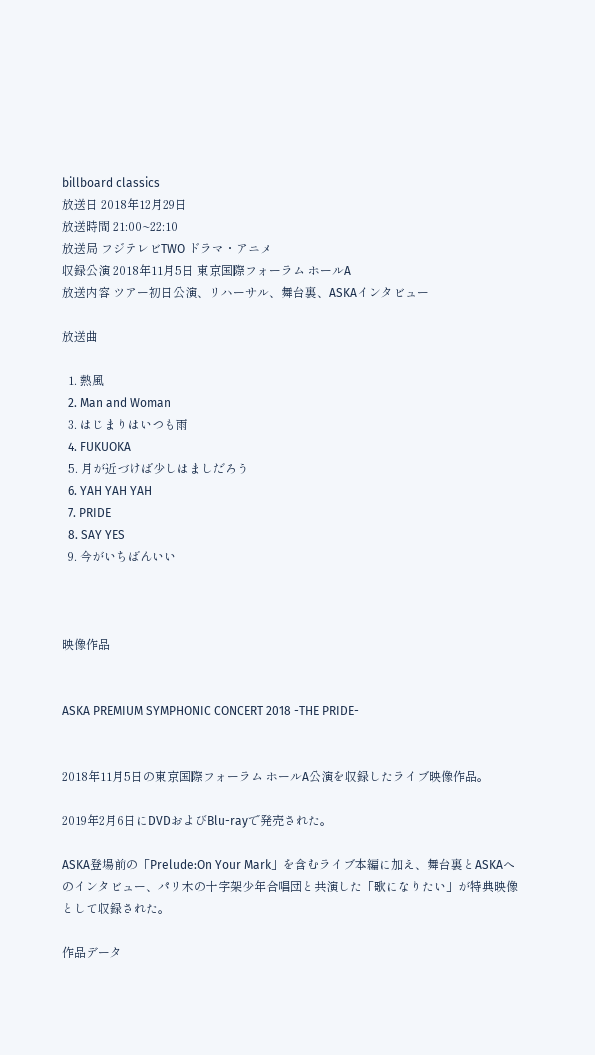billboard classics
放送日 2018年12月29日
放送時間 21:00~22:10
放送局 フジテレビTWO ドラマ・アニメ
収録公演 2018年11月5日 東京国際フォーラム ホールA
放送内容 ツアー初日公演、リハーサル、舞台裏、ASKAインタビュー

放送曲

  1. 熱風
  2. Man and Woman
  3. はじまりはいつも雨
  4. FUKUOKA
  5. 月が近づけば少しはましだろう
  6. YAH YAH YAH
  7. PRIDE
  8. SAY YES
  9. 今がいちばんいい



映像作品


ASKA PREMIUM SYMPHONIC CONCERT 2018 -THE PRIDE-


2018年11月5日の東京国際フォーラム ホールA公演を収録したライブ映像作品。

2019年2月6日にDVDおよびBlu-rayで発売された。

ASKA登場前の「Prelude:On Your Mark」を含むライブ本編に加え、舞台裏とASKAへのインタビュー、パリ木の十字架少年合唱団と共演した「歌になりたい」が特典映像として収録された。

作品データ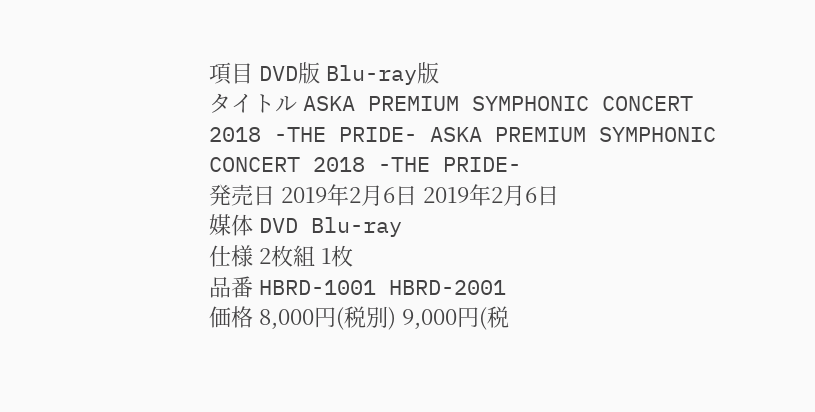項目 DVD版 Blu-ray版
タイトル ASKA PREMIUM SYMPHONIC CONCERT 2018 -THE PRIDE- ASKA PREMIUM SYMPHONIC CONCERT 2018 -THE PRIDE-
発売日 2019年2月6日 2019年2月6日
媒体 DVD Blu-ray
仕様 2枚組 1枚
品番 HBRD-1001 HBRD-2001
価格 8,000円(税別) 9,000円(税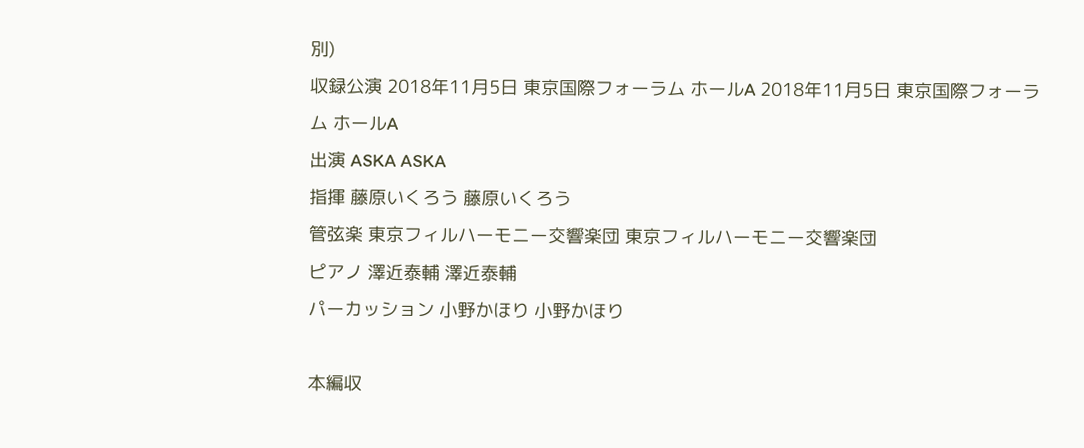別)
収録公演 2018年11月5日 東京国際フォーラム ホールA 2018年11月5日 東京国際フォーラム ホールA
出演 ASKA ASKA
指揮 藤原いくろう 藤原いくろう
管弦楽 東京フィルハーモニー交響楽団 東京フィルハーモニー交響楽団
ピアノ 澤近泰輔 澤近泰輔
パーカッション 小野かほり 小野かほり

本編収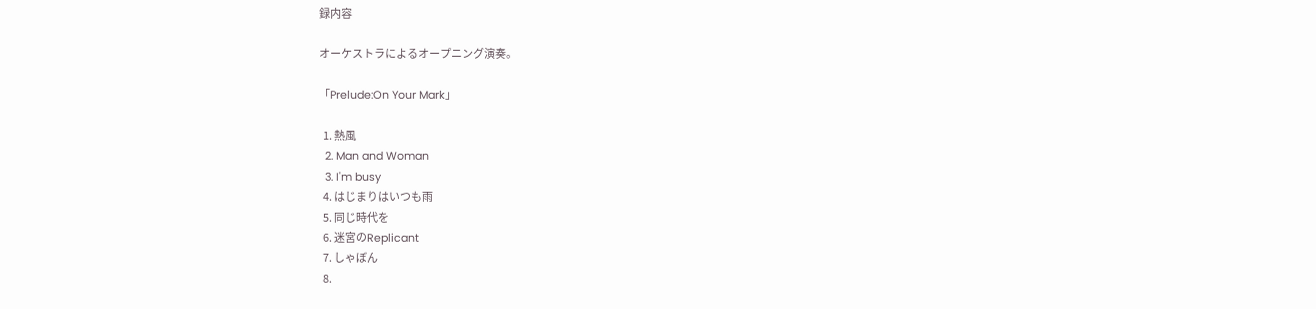録内容

オーケストラによるオープニング演奏。

「Prelude:On Your Mark」

  1. 熱風
  2. Man and Woman
  3. I'm busy
  4. はじまりはいつも雨
  5. 同じ時代を
  6. 迷宮のReplicant
  7. しゃぼん
  8.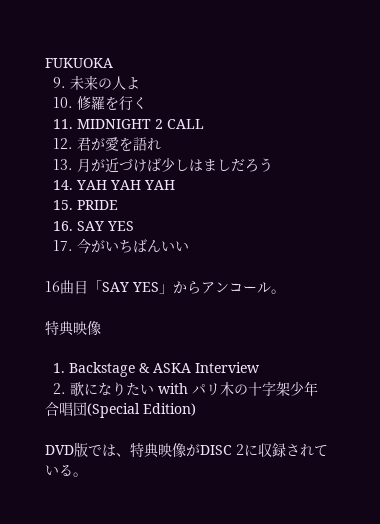FUKUOKA
  9. 未来の人よ
  10. 修羅を行く
  11. MIDNIGHT 2 CALL
  12. 君が愛を語れ
  13. 月が近づけば少しはましだろう
  14. YAH YAH YAH
  15. PRIDE
  16. SAY YES
  17. 今がいちばんいい

16曲目「SAY YES」からアンコール。

特典映像

  1. Backstage & ASKA Interview
  2. 歌になりたい with パリ木の十字架少年合唱団(Special Edition)

DVD版では、特典映像がDISC 2に収録されている。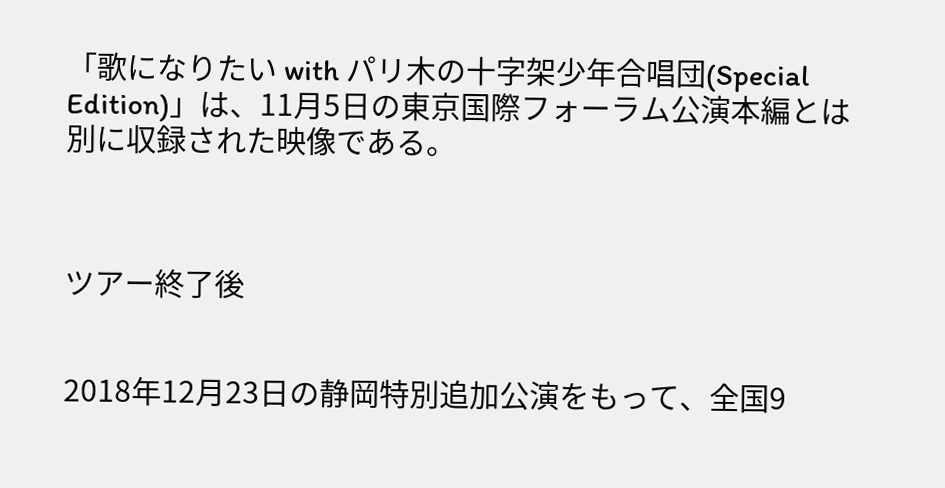「歌になりたい with パリ木の十字架少年合唱団(Special Edition)」は、11月5日の東京国際フォーラム公演本編とは別に収録された映像である。



ツアー終了後


2018年12月23日の静岡特別追加公演をもって、全国9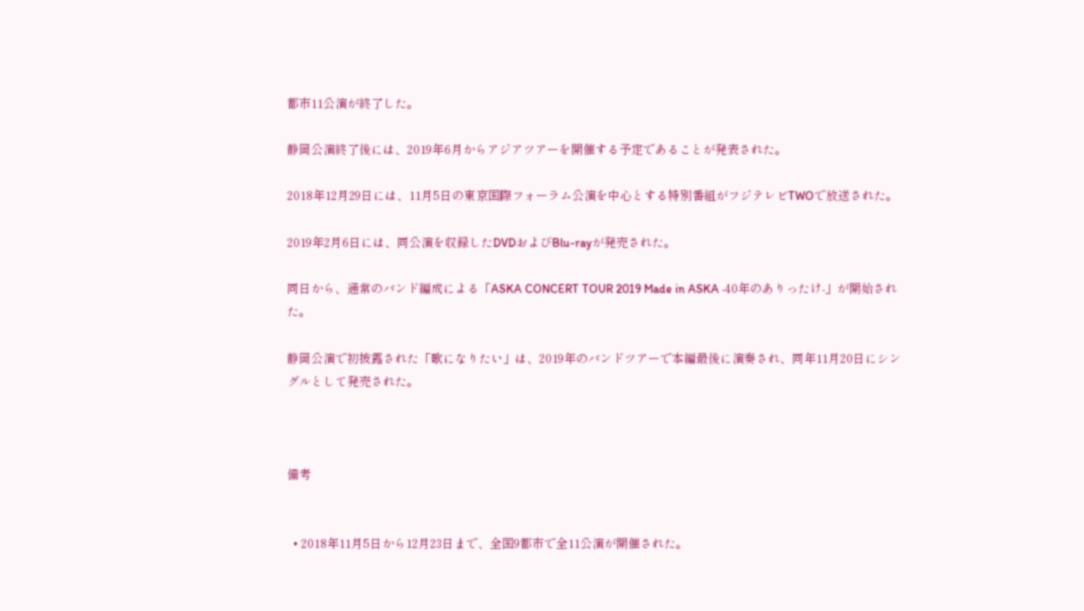都市11公演が終了した。

静岡公演終了後には、2019年6月からアジアツアーを開催する予定であることが発表された。

2018年12月29日には、11月5日の東京国際フォーラム公演を中心とする特別番組がフジテレビTWOで放送された。

2019年2月6日には、同公演を収録したDVDおよびBlu-rayが発売された。

同日から、通常のバンド編成による「ASKA CONCERT TOUR 2019 Made in ASKA -40年のありったけ-」が開始された。

静岡公演で初披露された「歌になりたい」は、2019年のバンドツアーで本編最後に演奏され、同年11月20日にシングルとして発売された。



備考


  • 2018年11月5日から12月23日まで、全国9都市で全11公演が開催された。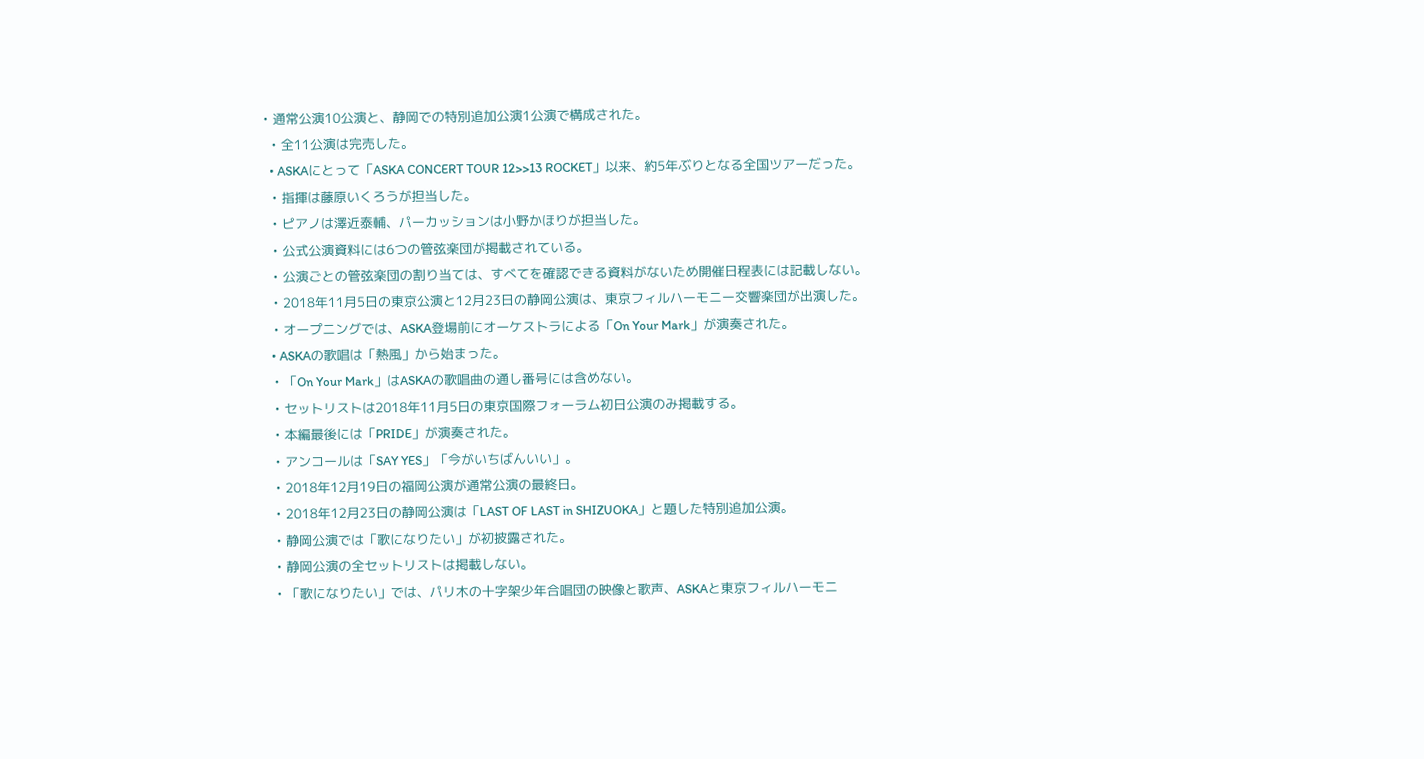• 通常公演10公演と、静岡での特別追加公演1公演で構成された。
  • 全11公演は完売した。
  • ASKAにとって「ASKA CONCERT TOUR 12>>13 ROCKET」以来、約5年ぶりとなる全国ツアーだった。
  • 指揮は藤原いくろうが担当した。
  • ピアノは澤近泰輔、パーカッションは小野かほりが担当した。
  • 公式公演資料には6つの管弦楽団が掲載されている。
  • 公演ごとの管弦楽団の割り当ては、すべてを確認できる資料がないため開催日程表には記載しない。
  • 2018年11月5日の東京公演と12月23日の静岡公演は、東京フィルハーモニー交響楽団が出演した。
  • オープニングでは、ASKA登場前にオーケストラによる「On Your Mark」が演奏された。
  • ASKAの歌唱は「熱風」から始まった。
  • 「On Your Mark」はASKAの歌唱曲の通し番号には含めない。
  • セットリストは2018年11月5日の東京国際フォーラム初日公演のみ掲載する。
  • 本編最後には「PRIDE」が演奏された。
  • アンコールは「SAY YES」「今がいちばんいい」。
  • 2018年12月19日の福岡公演が通常公演の最終日。
  • 2018年12月23日の静岡公演は「LAST OF LAST in SHIZUOKA」と題した特別追加公演。
  • 静岡公演では「歌になりたい」が初披露された。
  • 静岡公演の全セットリストは掲載しない。
  • 「歌になりたい」では、パリ木の十字架少年合唱団の映像と歌声、ASKAと東京フィルハーモニ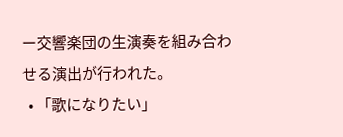ー交響楽団の生演奏を組み合わせる演出が行われた。
  • 「歌になりたい」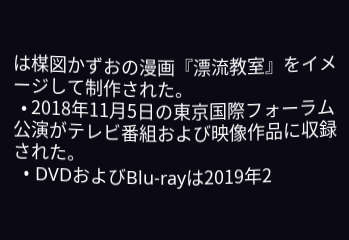は楳図かずおの漫画『漂流教室』をイメージして制作された。
  • 2018年11月5日の東京国際フォーラム公演がテレビ番組および映像作品に収録された。
  • DVDおよびBlu-rayは2019年2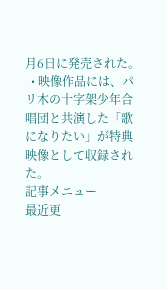月6日に発売された。
  • 映像作品には、パリ木の十字架少年合唱団と共演した「歌になりたい」が特典映像として収録された。
記事メニュー
最近更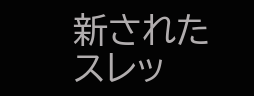新されたスレッ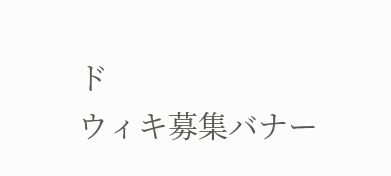ド
ウィキ募集バナー